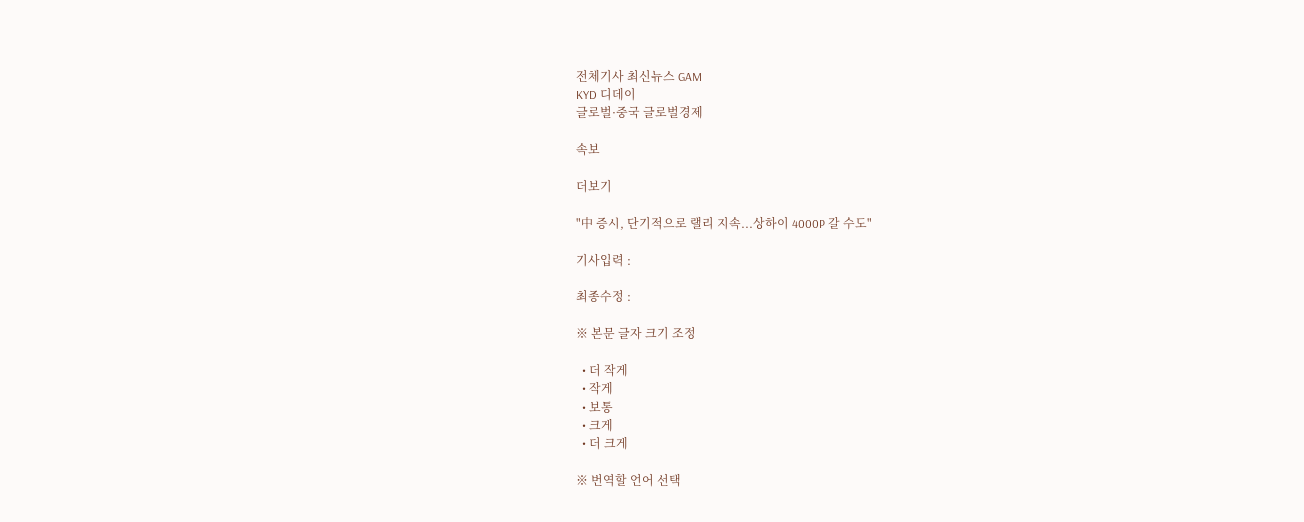전체기사 최신뉴스 GAM
KYD 디데이
글로벌·중국 글로벌경제

속보

더보기

"中 증시, 단기적으로 랠리 지속...상하이 4000P 갈 수도"

기사입력 :

최종수정 :

※ 본문 글자 크기 조정

  • 더 작게
  • 작게
  • 보통
  • 크게
  • 더 크게

※ 번역할 언어 선택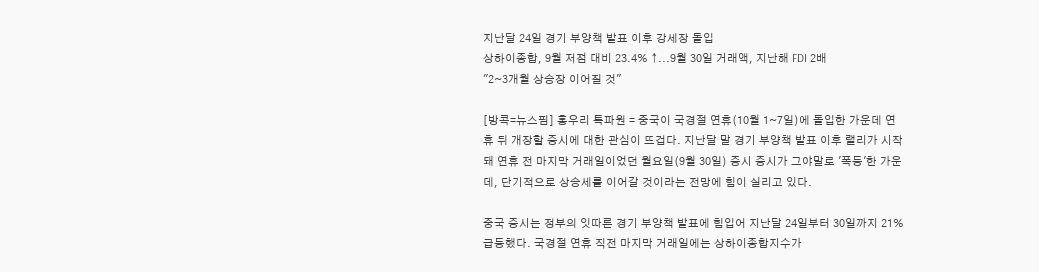지난달 24일 경기 부양책 발표 이후 강세장 돌입
상하이종합, 9월 저점 대비 23.4% ↑...9월 30일 거래액, 지난해 FDI 2배
"2~3개월 상승장 이어질 것"

[방콕=뉴스핌] 홍우리 특파원 = 중국이 국경절 연휴(10월 1~7일)에 돌입한 가운데 연휴 뒤 개장할 증시에 대한 관심이 뜨겁다. 지난달 말 경기 부양책 발표 이후 랠리가 시작돼 연휴 전 마지막 거래일이었던 월요일(9월 30일) 증시 증시가 그야말로 '폭등'한 가운데, 단기적으로 상승세를 이어갈 것이라는 전망에 힘이 실리고 있다.

중국 증시는 정부의 잇따른 경기 부양책 발표에 힘입어 지난달 24일부터 30일까지 21% 급등했다. 국경절 연휴 직전 마지막 거래일에는 상하이종합지수가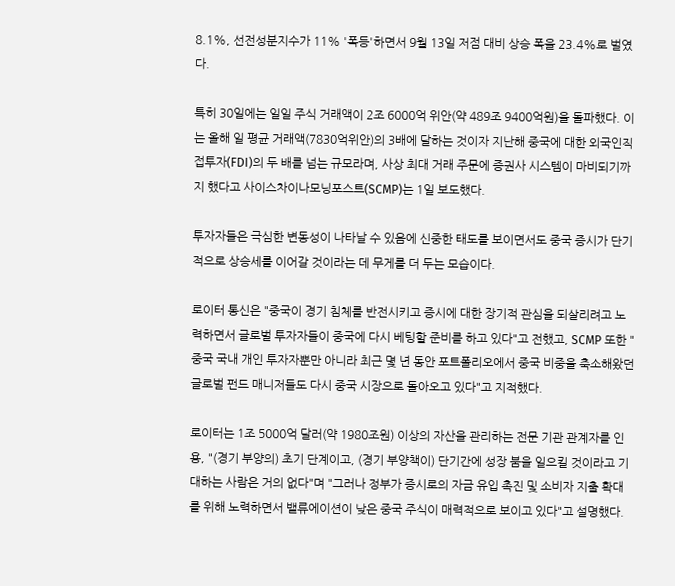8.1%, 선전성분지수가 11% '폭등'하면서 9월 13일 저점 대비 상승 폭을 23.4%로 벌였다.

특히 30일에는 일일 주식 거래액이 2조 6000억 위안(약 489조 9400억원)을 돌파했다. 이는 올해 일 평균 거래액(7830억위안)의 3배에 달하는 것이자 지난해 중국에 대한 외국인직접투자(FDI)의 두 배를 넘는 규모라며, 사상 최대 거래 주문에 증권사 시스템이 마비되기까지 했다고 사이스차이나모닝포스트(SCMP)는 1일 보도했다.

투자자들은 극심한 변동성이 나타날 수 있음에 신중한 태도를 보이면서도 중국 증시가 단기적으로 상승세를 이어갈 것이라는 데 무게를 더 두는 모습이다.

로이터 통신은 "중국이 경기 침체를 반전시키고 증시에 대한 장기적 관심을 되살리려고 노력하면서 글로벌 투자자들이 중국에 다시 베팅할 준비를 하고 있다"고 전했고, SCMP 또한 "중국 국내 개인 투자자뿐만 아니라 최근 몇 년 동안 포트폴리오에서 중국 비중을 축소해왔던 글로벌 펀드 매니저들도 다시 중국 시장으로 돌아오고 있다"고 지적했다.

로이터는 1조 5000억 달러(약 1980조원) 이상의 자산을 관리하는 전문 기관 관계자를 인용, "(경기 부양의) 초기 단계이고, (경기 부양책이) 단기간에 성장 붐을 일으킬 것이라고 기대하는 사람은 거의 없다"며 "그러나 정부가 증시로의 자금 유입 촉진 및 소비자 지출 확대를 위해 노력하면서 밸류에이션이 낮은 중국 주식이 매력적으로 보이고 있다"고 설명했다.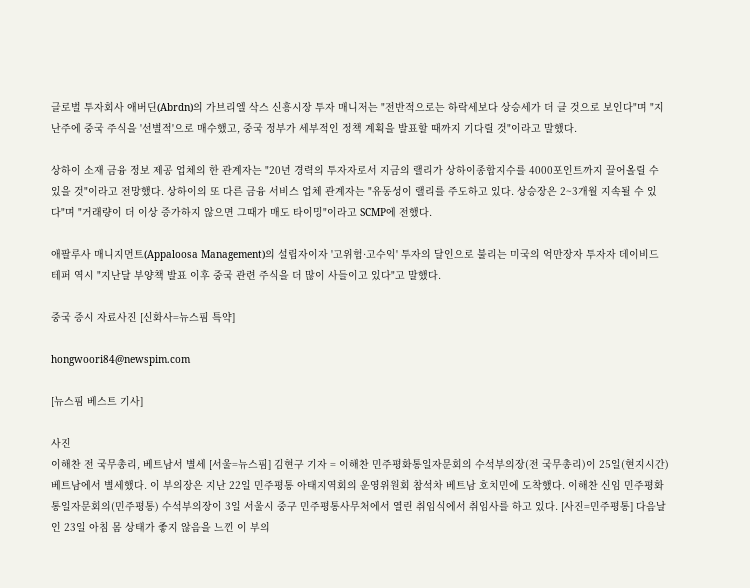글로벌 투자회사 애버딘(Abrdn)의 가브리엘 삭스 신흥시장 투자 매니저는 "전반적으로는 하락세보다 상승세가 더 클 것으로 보인다"며 "지난주에 중국 주식을 '선별적'으로 매수했고, 중국 정부가 세부적인 정책 계획을 발표할 때까지 기다릴 것"이라고 말했다.

상하이 소재 금융 정보 제공 업체의 한 관계자는 "20년 경력의 투자자로서 지금의 랠리가 상하이종합지수를 4000포인트까지 끌어올릴 수 있을 것"이라고 전망했다. 상하이의 또 다른 금융 서비스 업체 관계자는 "유동성이 랠리를 주도하고 있다. 상승장은 2~3개월 지속될 수 있다"며 "거래량이 더 이상 증가하지 않으면 그때가 매도 타이밍"이라고 SCMP에 전했다.

애팔루사 매니지먼트(Appaloosa Management)의 설립자이자 '고위험·고수익' 투자의 달인으로 불리는 미국의 억만장자 투자자 데이비드 테퍼 역시 "지난달 부양책 발표 이후 중국 관련 주식을 더 많이 사들이고 있다"고 말했다.

중국 증시 자료사진 [신화사=뉴스핌 특약]

hongwoori84@newspim.com

[뉴스핌 베스트 기사]

사진
이해찬 전 국무총리, 베트남서 별세 [서울=뉴스핌] 김현구 기자 = 이해찬 민주평화통일자문회의 수석부의장(전 국무총리)이 25일(현지시간) 베트남에서 별세했다. 이 부의장은 지난 22일 민주평통 아태지역회의 운영위원회 참석차 베트남 호치민에 도착했다. 이해찬 신임 민주평화통일자문회의(민주평통) 수석부의장이 3일 서울시 중구 민주평통사무처에서 열린 취임식에서 취임사를 하고 있다. [사진=민주평통] 다음날인 23일 아침 몸 상태가 좋지 않음을 느낀 이 부의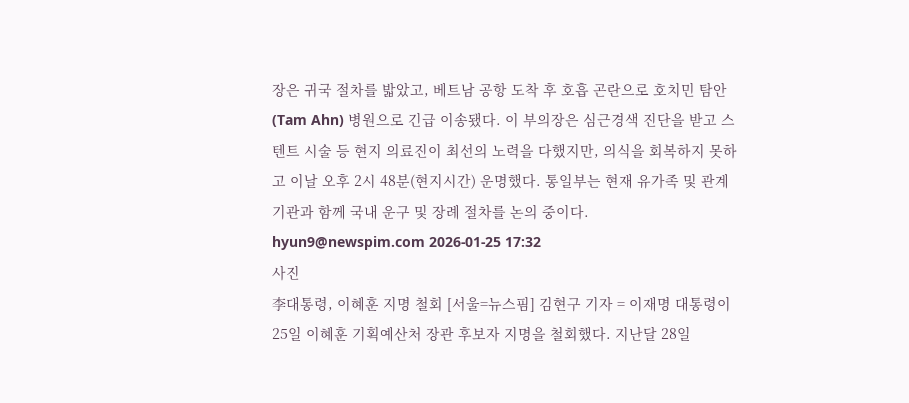장은 귀국 절차를 밟았고, 베트남 공항 도착 후 호흡 곤란으로 호치민 탐안(Tam Ahn) 병원으로 긴급 이송됐다. 이 부의장은 심근경색 진단을 받고 스텐트 시술 등 현지 의료진이 최선의 노력을 다했지만, 의식을 회복하지 못하고 이날 오후 2시 48분(현지시간) 운명했다. 통일부는 현재 유가족 및 관계 기관과 함께 국내 운구 및 장례 절차를 논의 중이다. hyun9@newspim.com 2026-01-25 17:32
사진
李대통령, 이혜훈 지명 철회 [서울=뉴스핌] 김현구 기자 = 이재명 대통령이 25일 이혜훈 기획예산처 장관 후보자 지명을 철회했다. 지난달 28일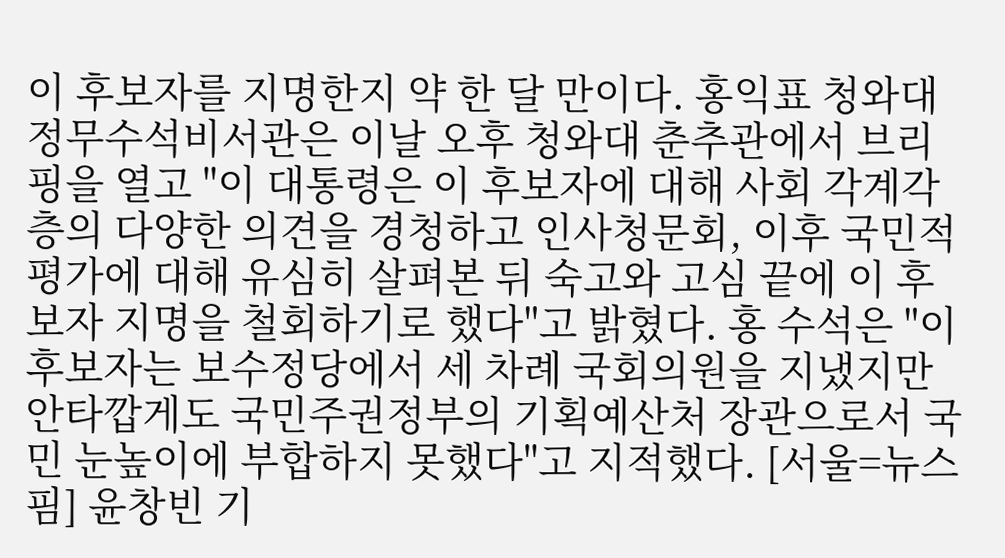이 후보자를 지명한지 약 한 달 만이다. 홍익표 청와대 정무수석비서관은 이날 오후 청와대 춘추관에서 브리핑을 열고 "이 대통령은 이 후보자에 대해 사회 각계각층의 다양한 의견을 경청하고 인사청문회, 이후 국민적 평가에 대해 유심히 살펴본 뒤 숙고와 고심 끝에 이 후보자 지명을 철회하기로 했다"고 밝혔다. 홍 수석은 "이 후보자는 보수정당에서 세 차례 국회의원을 지냈지만 안타깝게도 국민주권정부의 기획예산처 장관으로서 국민 눈높이에 부합하지 못했다"고 지적했다. [서울=뉴스핌] 윤창빈 기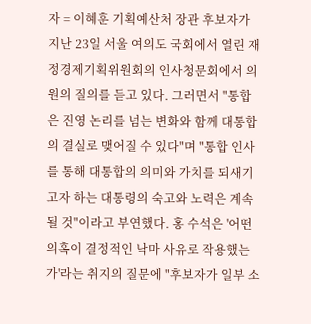자 = 이혜훈 기획예산처 장관 후보자가 지난 23일 서울 여의도 국회에서 열린 재정경제기획위원회의 인사청문회에서 의원의 질의를 듣고 있다. 그러면서 "통합은 진영 논리를 넘는 변화와 함께 대통합의 결실로 맺어질 수 있다"며 "통합 인사를 통해 대통합의 의미와 가치를 되새기고자 하는 대통령의 숙고와 노력은 계속될 것"이라고 부연했다. 홍 수석은 '어떤 의혹이 결정적인 낙마 사유로 작용했는가'라는 취지의 질문에 "후보자가 일부 소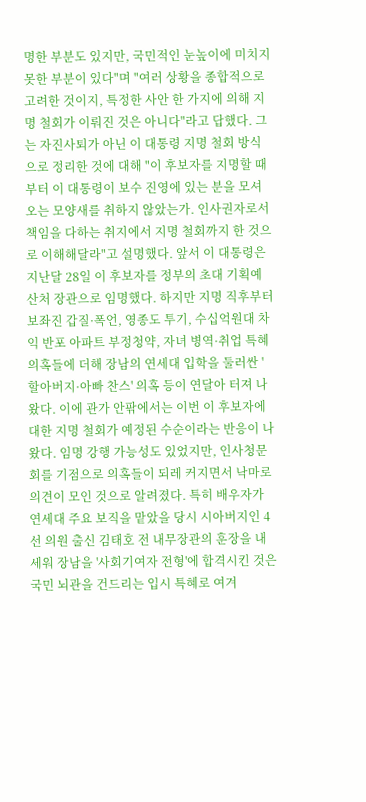명한 부분도 있지만, 국민적인 눈높이에 미치지 못한 부분이 있다"며 "여러 상황을 종합적으로 고려한 것이지, 특정한 사안 한 가지에 의해 지명 철회가 이뤄진 것은 아니다"라고 답했다. 그는 자진사퇴가 아닌 이 대통령 지명 철회 방식으로 정리한 것에 대해 "이 후보자를 지명할 때부터 이 대통령이 보수 진영에 있는 분을 모셔 오는 모양새를 취하지 않았는가. 인사권자로서 책임을 다하는 취지에서 지명 철회까지 한 것으로 이해해달라"고 설명했다. 앞서 이 대통령은 지난달 28일 이 후보자를 정부의 초대 기획예산처 장관으로 임명했다. 하지만 지명 직후부터 보좌진 갑질·폭언, 영종도 투기, 수십억원대 차익 반포 아파트 부정청약, 자녀 병역·취업 특혜 의혹들에 더해 장남의 연세대 입학을 둘러싼 '할아버지·아빠 찬스' 의혹 등이 연달아 터져 나왔다. 이에 관가 안팎에서는 이번 이 후보자에 대한 지명 철회가 예정된 수순이라는 반응이 나왔다. 임명 강행 가능성도 있었지만, 인사청문회를 기점으로 의혹들이 되레 커지면서 낙마로 의견이 모인 것으로 알려졌다. 특히 배우자가 연세대 주요 보직을 맡았을 당시 시아버지인 4선 의원 출신 김태호 전 내무장관의 훈장을 내세워 장남을 '사회기여자 전형'에 합격시킨 것은 국민 뇌관을 건드리는 입시 특혜로 여겨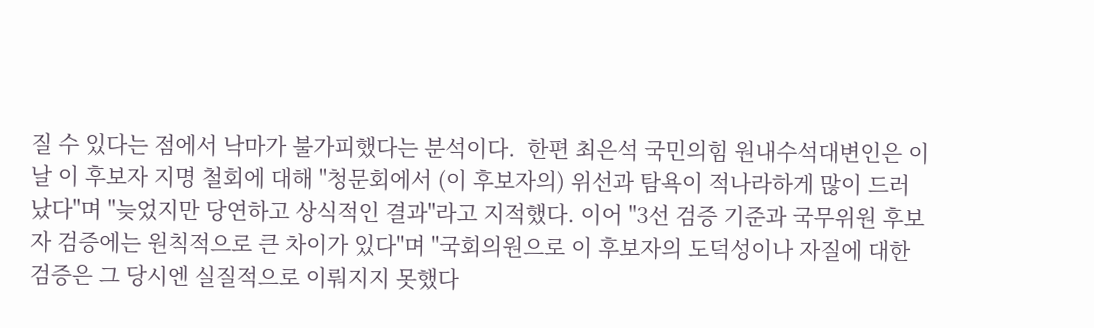질 수 있다는 점에서 낙마가 불가피했다는 분석이다.  한편 최은석 국민의힘 원내수석대변인은 이날 이 후보자 지명 철회에 대해 "청문회에서 (이 후보자의) 위선과 탐욕이 적나라하게 많이 드러났다"며 "늦었지만 당연하고 상식적인 결과"라고 지적했다. 이어 "3선 검증 기준과 국무위원 후보자 검증에는 원칙적으로 큰 차이가 있다"며 "국회의원으로 이 후보자의 도덕성이나 자질에 대한 검증은 그 당시엔 실질적으로 이뤄지지 못했다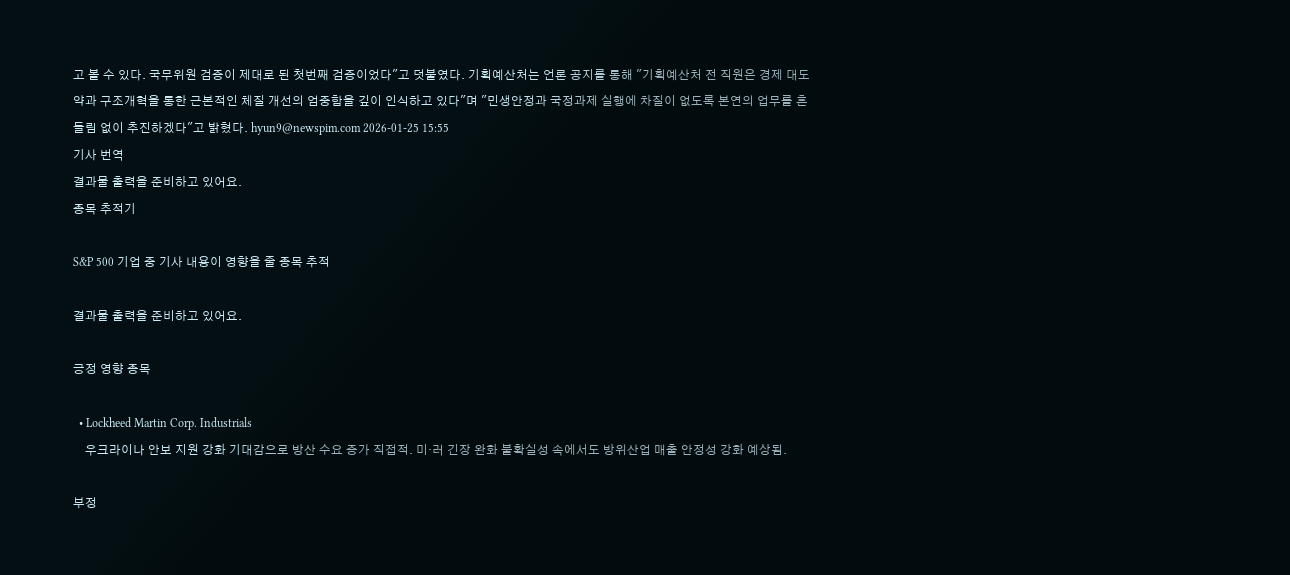고 볼 수 있다. 국무위원 검증이 제대로 된 첫번째 검증이었다"고 덧붙였다. 기획예산처는 언론 공지를 통해 "기획예산처 전 직원은 경제 대도약과 구조개혁을 통한 근본적인 체질 개선의 엄중함을 깊이 인식하고 있다"며 "민생안정과 국정과제 실행에 차질이 없도록 본연의 업무를 흔들림 없이 추진하겠다"고 밝혔다. hyun9@newspim.com 2026-01-25 15:55
기사 번역
결과물 출력을 준비하고 있어요.
종목 추적기

S&P 500 기업 중 기사 내용이 영향을 줄 종목 추적

결과물 출력을 준비하고 있어요.

긍정 영향 종목

  • Lockheed Martin Corp. Industrials
    우크라이나 안보 지원 강화 기대감으로 방산 수요 증가 직접적. 미·러 긴장 완화 불확실성 속에서도 방위산업 매출 안정성 강화 예상됨.

부정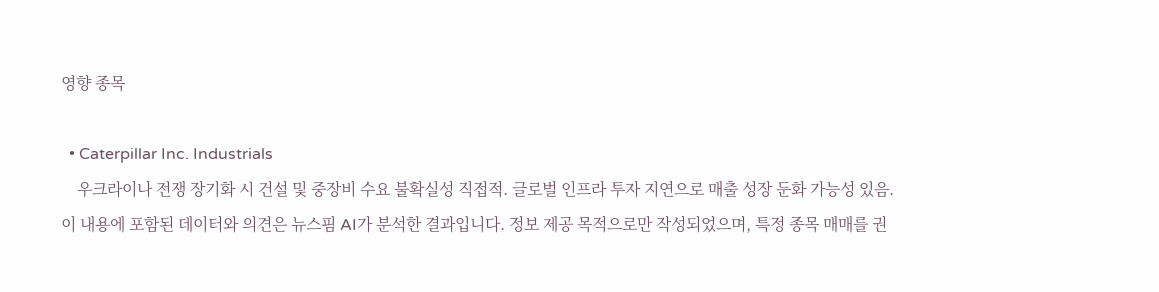영향 종목

  • Caterpillar Inc. Industrials
    우크라이나 전쟁 장기화 시 건설 및 중장비 수요 불확실성 직접적. 글로벌 인프라 투자 지연으로 매출 성장 둔화 가능성 있음.
이 내용에 포함된 데이터와 의견은 뉴스핌 AI가 분석한 결과입니다. 정보 제공 목적으로만 작성되었으며, 특정 종목 매매를 권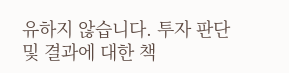유하지 않습니다. 투자 판단 및 결과에 대한 책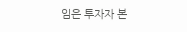임은 투자자 본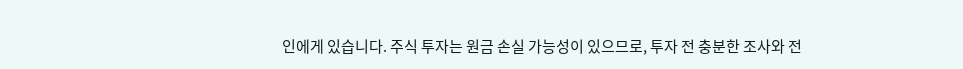인에게 있습니다. 주식 투자는 원금 손실 가능성이 있으므로, 투자 전 충분한 조사와 전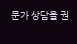문가 상담을 권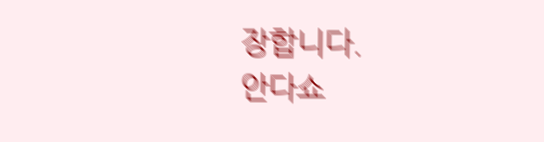장합니다.
안다쇼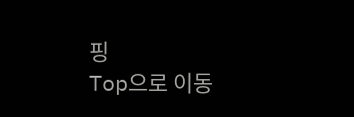핑
Top으로 이동